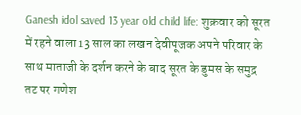Ganesh idol saved 13 year old child life: शुक्रवार को सूरत में रहने वाला 13 साल का लखन देवीपूजक अपने परिवार के साथ माताजी के दर्शन करने के बाद सूरत के डुमस के समुद्र तट पर गणेश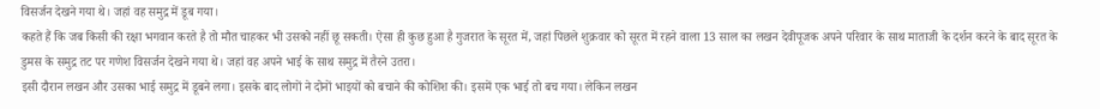विसर्जन देखने गया थे। जहां वह समुद्र में डूब गया।
कहते हैं कि जब किसी की रक्षा भगवान करते है तो मौत चाहकर भी उसको नहीं छू सकती। ऐसा ही कुछ हुआ है गुजरात के सूरत में, जहां पिछले शुक्रवार को सूरत में रहने वाला 13 साल का लखन देवीपूजक अपने परिवार के साथ माताजी के दर्शन करने के बाद सूरत के डुमस के समुद्र तट पर गणेश विसर्जन देखने गया थे। जहां वह अपने भाई के साथ समुद्र में तैरने उतरा।
इसी दौरान लखन और उसका भाई समुद्र में डूबने लगा। इसके बाद लोगों ने दोनों भाइयों को बचाने की कोशिश की। इसमें एक भाई तो बच गया। लेकिन लखन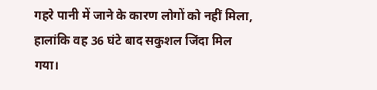गहरे पानी में जाने के कारण लोगों को नहीं मिला, हालांकि वह 36 घंटे बाद सकुशल जिंदा मिल गया।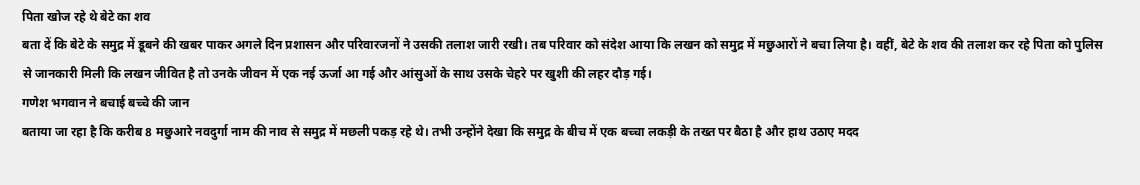पिता खोज रहे थे बेटे का शव
बता दें कि बेटे के समुद्र में डूबने की खबर पाकर अगले दिन प्रशासन और परिवारजनों ने उसकी तलाश जारी रखी। तब परिवार को संदेश आया कि लखन को समुद्र में मछुआरों ने बचा लिया है। वहीं, बेटे के शव की तलाश कर रहे पिता को पुलिस से जानकारी मिली कि लखन जीवित है तो उनके जीवन में एक नई ऊर्जा आ गई और आंसुओं के साथ उसके चेहरे पर खुशी की लहर दौड़ गई।
गणेश भगवान ने बचाई बच्चे की जान
बताया जा रहा है कि करीब 8 मछुआरे नवदुर्गा नाम की नाव से समुद्र में मछली पकड़ रहे थे। तभी उन्होंने देखा कि समुद्र के बीच में एक बच्चा लकड़ी के तख्त पर बैठा है और हाथ उठाए मदद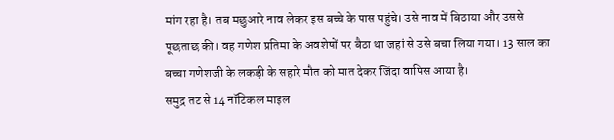मांग रहा है। तब मछुआरे नाव लेकर इस बच्चे के पास पहुंचे। उसे नाव में बिठाया और उससे पूछताछ की। वह गणेश प्रतिमा के अवशेषों पर बैठा था जहां से उसे बचा लिया गया। 13 साल का बच्चा गणेशजी के लकड़ी के सहारे मौत को मात देकर जिंदा वापिस आया है।
समुद्र तट से 14 नॉटिकल माइल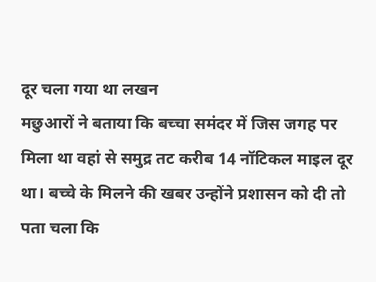दूर चला गया था लखन
मछुआरों ने बताया कि बच्चा समंदर में जिस जगह पर मिला था वहां से समुद्र तट करीब 14 नॉटिकल माइल दूर था। बच्चे के मिलने की खबर उन्होंने प्रशासन को दी तो पता चला कि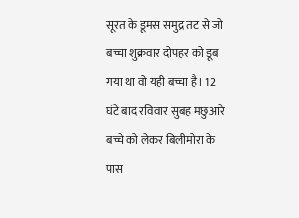सूरत के डूमस समुद्र तट से जो बच्चा शुक्रवार दोपहर को डूब गया था वो यही बच्चा है। 12 घंटे बाद रविवार सुबह मछुआरे बच्चे को लेकर बिलीमोरा के पास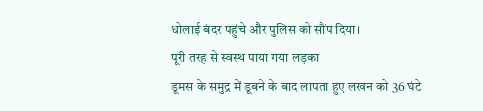धोलाई बंदर पहुंचे और पुलिस को सौंप दिया।
पूरी तरह से स्वस्थ पाया गया लड़का
डूमस के समुद्र में डूबने के बाद लापता हुए लखन को 36 घंटे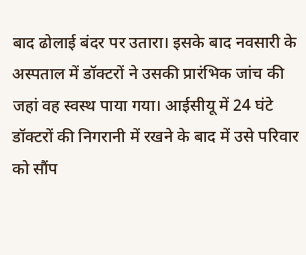बाद ढोलाई बंदर पर उतारा। इसके बाद नवसारी के अस्पताल में डॉक्टरों ने उसकी प्रारंभिक जांच की जहां वह स्वस्थ पाया गया। आईसीयू में 24 घंटे डॉक्टरों की निगरानी में रखने के बाद में उसे परिवार को सौंप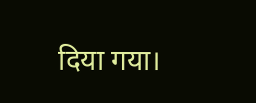दिया गया।